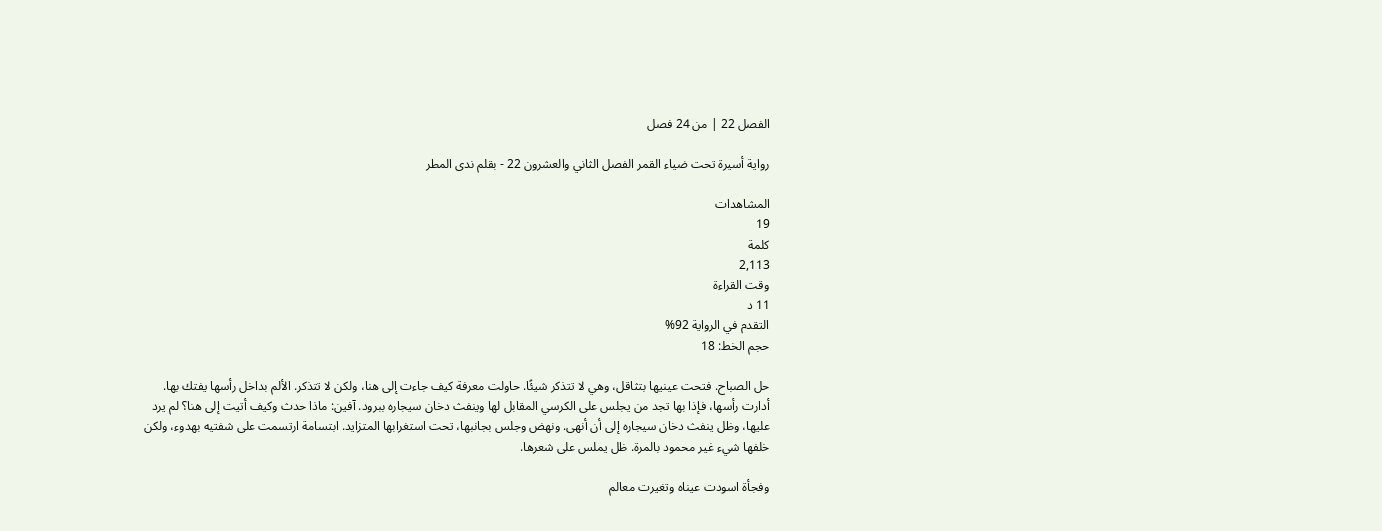الفصل 22 | من 24 فصل

رواية أسيرة تحت ضياء القمر الفصل الثاني والعشرون 22 - بقلم ندى المطر

المشاهدات
19
كلمة
2,113
وقت القراءة
11 د
التقدم في الرواية 92%
حجم الخط: 18

حل الصباح. فتحت عينيها بتثاقل، وهي لا تتذكر شيئًا. حاولت معرفة كيف جاءت إلى هنا، ولكن لا تتذكر. الألم بداخل رأسها يفتك بها. أدارت رأسها، فإذا بها تجد من يجلس على الكرسي المقابل لها وينفث دخان سيجاره ببرود. آفين: ماذا حدث وكيف أتيت إلى هنا؟ لم يرد عليها، وظل ينفث دخان سيجاره إلى أن أنهى. ونهض وجلس بجانبها، تحت استغرابها المتزايد. ابتسامة ارتسمت على شفتيه بهدوء، ولكن خلفها شيء غير محمود بالمرة. ظل يملس على شعرها.

وفجأة اسودت عيناه وتغيرت معالم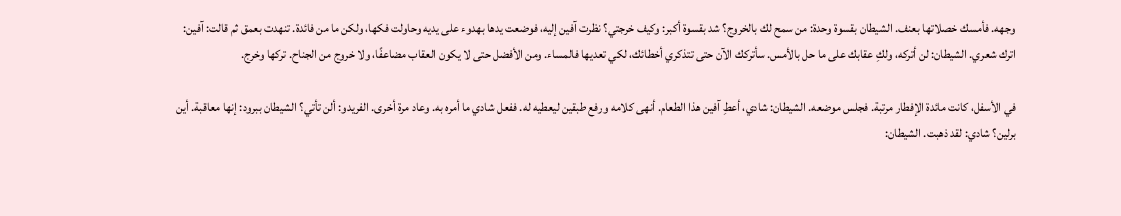وجهه. فأمسك خصلاتها بعنف. الشيطان بقسوة وحدة: من سمح لك بالخروج؟ شد بقسوة أكبر: وكيف خرجتي؟ نظرت آفين إليه، فوضعت يدها بهدوء على يديه وحاولت فكها، ولكن ما من فائدة. تنهدت بعمق ثم قالت: آفين: اترك شعري. الشيطان: لن أتركه، ولكِ عقابك على ما حل بالأمس. سأتركك الآن حتى تتذكري أخطائك، لكي تعديها فالمساء. ومن الأفضل حتى لا يكون العقاب مضاعفًا، ولا خروج من الجناح. تركها وخرج.

في الأسفل، كانت مائدة الإفطار مرتبة. فجلس موضعه. الشيطان: شادي، أعطِ آفين هذا الطعام. أنهى كلامه ورفع طبقين ليعطيه له. ففعل شادي ما أمره به. وعاد مرة أخرى. الفريدو: ألن تأتي؟ الشيطان ببرود: إنها معاقبة. أين برلين؟ شادي: لقد ذهبت. الشيطان: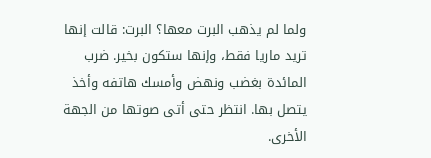ولما لم يذهب البرت معها؟ البرت: قالت إنها تريد ماريا فقط، وإنها ستكون بخير. ضرب المائدة بغضب ونهض وأمسك هاتفه وأخذ يتصل بها. انتظر حتى أتى صوتها من الجهة الأخرى.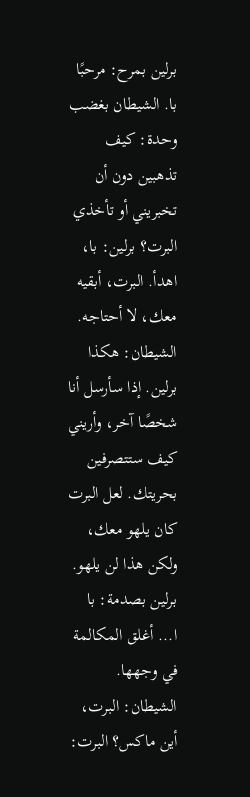برلين بمرح: مرحبًا با. الشيطان بغضب وحدة: كيف تذهبين دون أن تخبريني أو تأخذي البرت؟ برلين: با، اهدأ. البرت، أبقيه معك، لا أحتاجه. الشيطان: هكذا برلين. إذا سأرسل أنا شخصًا آخر، وأريني كيف ستتصرفين بحريتك. لعل البرت كان يلهو معك، ولكن هذا لن يلهو. برلين بصدمة: با ا... أغلق المكالمة في وجهها. الشيطان: البرت، أين ماكس؟ البرت: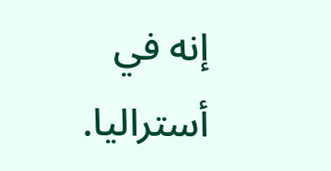إنه في أستراليا.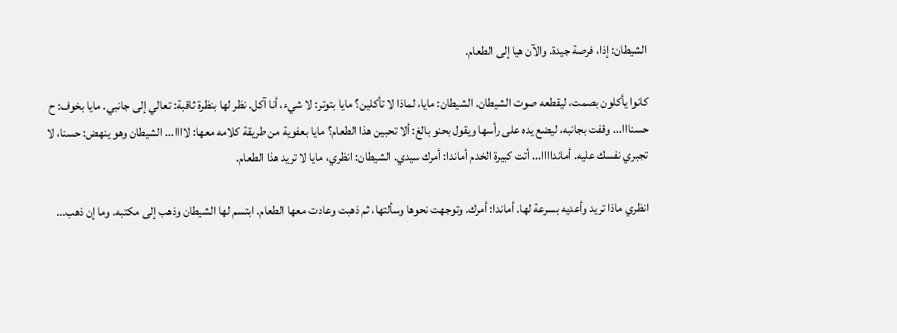الشيطان: إذا، فرصة جيدة. والآن هيا إلى الطعام.

كانوا يأكلون بصمت، ليقطعه صوت الشيطان. الشيطان: مايا، لماذا لا تأكلين؟ مايا بتوتر: لا شيء، أنا آكل. نظر لها بنظرة ثاقبة: تعالي إلى جانبي. مايا بخوف: ح حسنااا... وقفت بجانبه، ليضع يده على رأسها ويقول بحنو بالغ: ألا تحبين هذا الطعام؟ مايا بعفوية من طريقة كلامه معها: لاااا... الشيطان وهو ينهض: حسنا، لا تجبري نفسك عليه. أمانداااا... أتت كبيرة الخدم أماندا: أمرك سيدي. الشيطان: انظري، مايا لا تريد هذا الطعام.

انظري ماذا تريد وأعديه بسرعة لها. أماندا: أمرك. وتوجهت نحوها وسألتها، ثم ذهبت وعادت معها الطعام. ابتسم لها الشيطان وذهب إلى مكتبه. وما إن ذهب...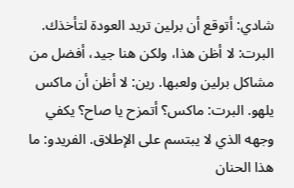شادي: أتوقع أن برلين تريد العودة لتأخذك. البرت: لا أظن هذا، ولكن هنا جيد، أفضل من مشاكل برلين ولعبها. رين: لا أظن أن ماكس يلهو. البرت: ماكس؟ أتمزح يا صاح؟ يكفي وجهه الذي لا يبتسم على الإطلاق. الفريدو: ما هذا الحنان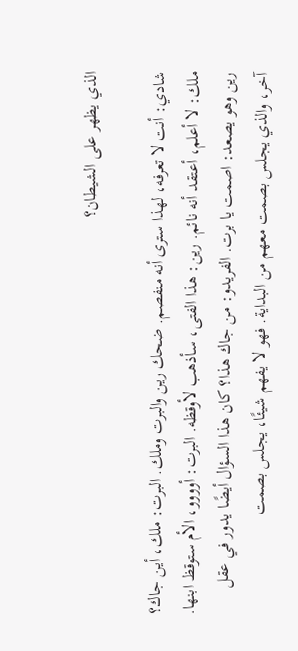الذي يظهر على الشيطان؟

شادي: أنت لا تعرفه، لهذا سترى أنه منفصم. ضحك رين والبرت وملك. البرت: ملك، أين جاك؟ ملك: لا أعلم، أعتقد أنه نائم. رين: هذا الفتى، سأذهب لأوقظه. البرت: أوووو، الأم ستوقظ ابنها. رين وهو يصعد: اصمت يا برت. الفريدو: من جاك هذا؟ كان هذا السؤال أيضًا يدور في عقل آخر، والذي يجلس بصمت معهم من البداية. فهو لا يفهم شيئًا، يجلس بصمت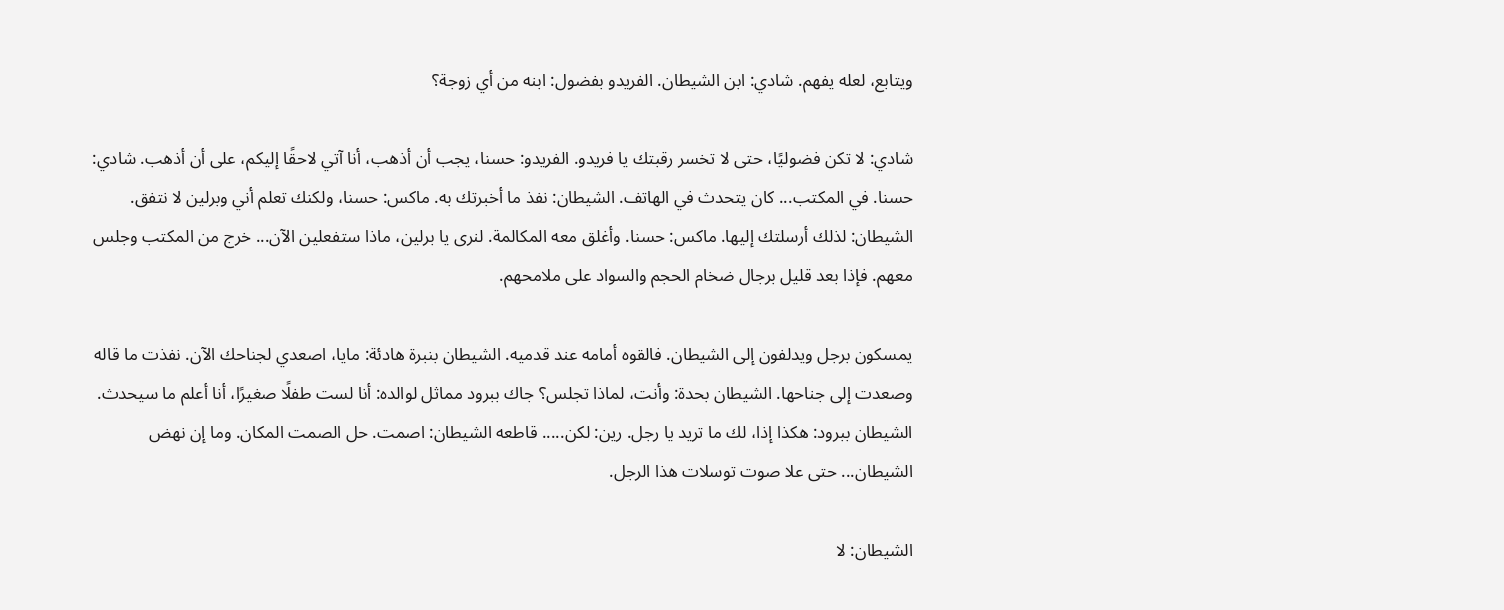ويتابع، لعله يفهم. شادي: ابن الشيطان. الفريدو بفضول: ابنه من أي زوجة؟

شادي: لا تكن فضوليًا، حتى لا تخسر رقبتك يا فريدو. الفريدو: حسنا، يجب أن أذهب، أنا آتي لاحقًا إليكم، على أن أذهب. شادي: حسنا. في المكتب... كان يتحدث في الهاتف. الشيطان: نفذ ما أخبرتك به. ماكس: حسنا، ولكنك تعلم أني وبرلين لا نتفق. الشيطان: لذلك أرسلتك إليها. ماكس: حسنا. وأغلق معه المكالمة. لنرى يا برلين، ماذا ستفعلين الآن... خرج من المكتب وجلس معهم. فإذا بعد قليل برجال ضخام الحجم والسواد على ملامحهم.

يمسكون برجل ويدلفون إلى الشيطان. فالقوه أمامه عند قدميه. الشيطان بنبرة هادئة: مايا، اصعدي لجناحك الآن. نفذت ما قاله وصعدت إلى جناحها. الشيطان بحدة: وأنت، لماذا تجلس؟ جاك ببرود مماثل لوالده: أنا لست طفلًا صغيرًا، أنا أعلم ما سيحدث. الشيطان ببرود: هكذا إذا، لك ما تريد يا رجل. رين: لكن..... قاطعه الشيطان: اصمت. حل الصمت المكان. وما إن نهض الشيطان... حتى علا صوت توسلات هذا الرجل.

الشيطان: لا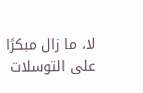لا، ما زال مبكرًا على التوسلات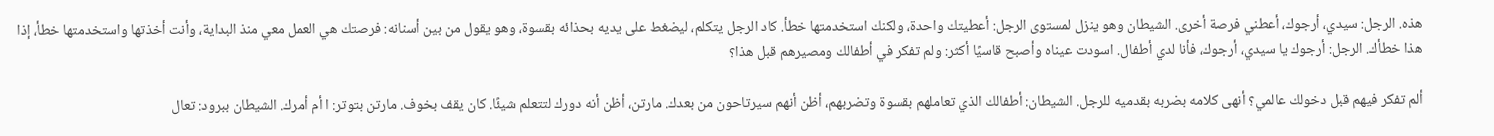هذه. الرجل: سيدي، أرجوك، أعطني فرصة أخرى. الشيطان وهو ينزل لمستوى الرجل: أعطيتك واحدة، ولكنك استخدمتها خطأ. كاد الرجل يتكلم، ليضغط على يديه بحذائه بقسوة، وهو يقول من بين أسنانه: فرصتك هي العمل معي منذ البداية، وأنت أخذتها واستخدمتها خطأ، إذا هذا خطأك. الرجل: أرجوك يا سيدي، أرجوك، فأنا لدي أطفال. اسودت عيناه وأصبح قاسيًا أكثر: ولم تفكر في أطفالك ومصيرهم قبل هذا؟

ألم تفكر فيهم قبل دخولك عالمي؟ أنهى كلامه بضربه بقدميه للرجل. الشيطان: أطفالك الذي تعاملهم بقسوة وتضربهم، أظن أنهم سيرتاحون من بعدك. مارتن، أظن أنه دورك لتتعلم شيئًا. كان يقف بخوف. مارتن بتوتر: ا أم أمرك. الشيطان ببرود: تعال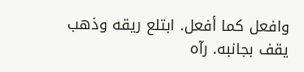وافعل كما أفعل. ابتلع ريقه وذهب يقف بجانبه. رآه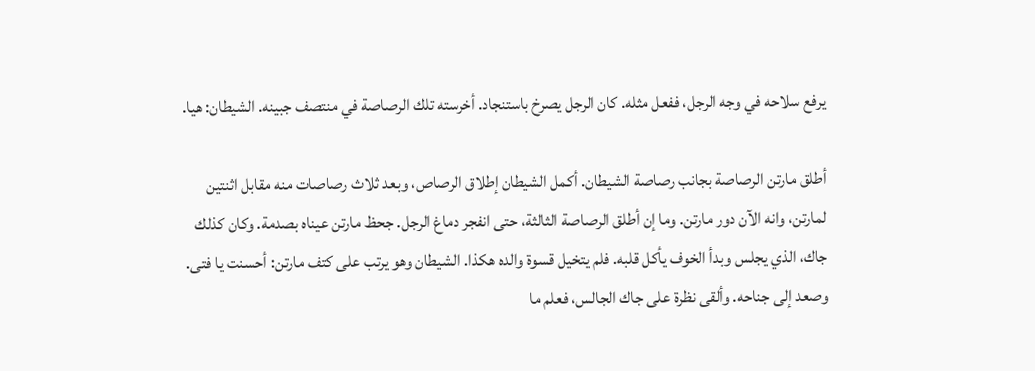يرفع سلاحه في وجه الرجل، ففعل مثله. كان الرجل يصرخ باستنجاد. أخرسته تلك الرصاصة في منتصف جبينه. الشيطان: هيا.

أطلق مارتن الرصاصة بجانب رصاصة الشيطان. أكمل الشيطان إطلاق الرصاص، وبعد ثلاث رصاصات منه مقابل اثنتين لمارتن، وانه الآن دور مارتن. وما إن أطلق الرصاصة الثالثة، حتى انفجر دماغ الرجل. جحظ مارتن عيناه بصدمة. وكان كذلك جاك، الذي يجلس وبدأ الخوف يأكل قلبه. فلم يتخيل قسوة والده هكذا. الشيطان وهو يرتب على كتف مارتن: أحسنت يا فتى. وصعد إلى جناحه. وألقى نظرة على جاك الجالس، فعلم ما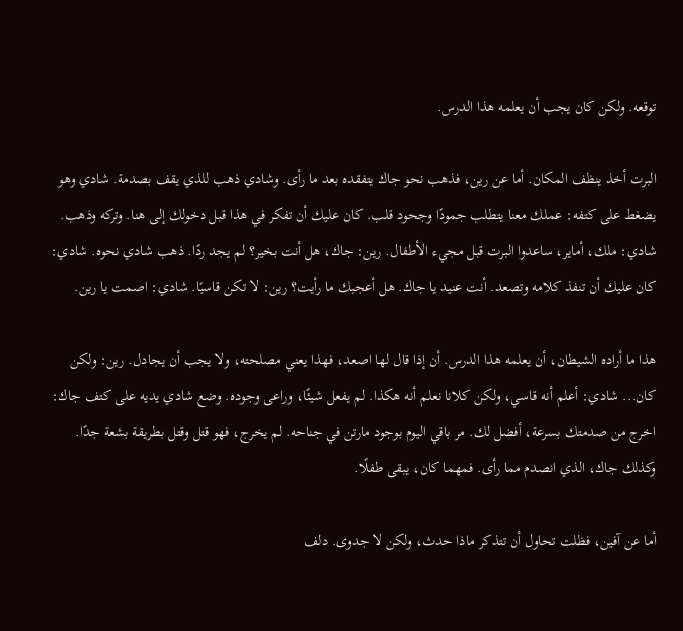توقعه. ولكن كان يجب أن يعلمه هذا الدرس.

البرت أخذ ينظف المكان. أما عن رين، فذهب نحو جاك يتفقده بعد ما رأى. وشادي ذهب للذي يقف بصدمة. شادي وهو يضغط على كتفه: عملك معنا يتطلب جمودًا وجحود قلب. كان عليك أن تفكر في هذا قبل دخولك إلى هنا. وتركه وذهب. شادي: ملك، أماير، ساعدوا البرت قبل مجيء الأطفال. رين: جاك، هل أنت بخير؟ لم يجد ردًا. ذهب شادي نحوه. شادي: كان عليك أن تنفذ كلامه وتصعد. أنت عنيد يا جاك. هل أعجبك ما رأيت؟ رين: لا تكن قاسيًا. شادي: اصمت يا رين.

هذا ما أراده الشيطان، أن يعلمه هذا الدرس. أن إذا قال لها اصعد، فهذا يعني مصلحته، ولا يجب أن يجادل. رين: ولكن كان... شادي: أعلم أنه قاسي، ولكن كلانا نعلم أنه هكذا. لم يفعل شيئًا، وراعى وجوده. وضع شادي يديه على كتف جاك: اخرج من صدمتك بسرعة، أفضل لك. مر باقي اليوم بوجود مارتن في جناحه. لم يخرج، فهو قتل وقتل بطريقة بشعة جدًا. وكذلك جاك، الذي انصدم مما رأى. فمهما كان، يبقى طفلًا.

أما عن آفين، فظلت تحاول أن تتذكر ماذا حدث، ولكن لا جدوى. دلف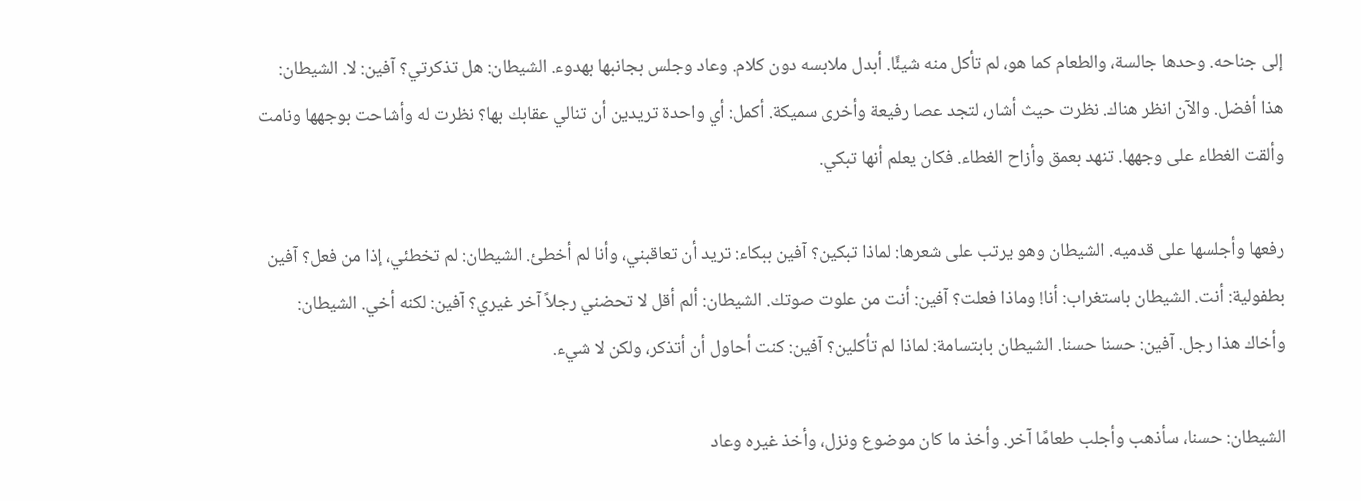إلى جناحه. وحدها جالسة، والطعام كما هو، لم تأكل منه شيئًا. أبدل ملابسه دون كلام. وعاد وجلس بجانبها بهدوء. الشيطان: هل تذكرتي؟ آفين: لا. الشيطان: هذا أفضل. والآن انظر هناك. نظرت حيث أشار، لتجد عصا رفيعة وأخرى سميكة. أكمل: أي واحدة تريدين أن تنالي عقابك بها؟ نظرت له وأشاحت بوجهها ونامت وألقت الغطاء على وجهها. تنهد بعمق وأزاح الغطاء. فكان يعلم أنها تبكي.

رفعها وأجلسها على قدميه. الشيطان وهو يرتب على شعرها: لماذا تبكين؟ آفين ببكاء: تريد أن تعاقبني، وأنا لم أخطئ. الشيطان: لم تخطئي، إذا من فعل؟ آفين بطفولية: أنت. الشيطان باستغراب: أنا! وماذا فعلت؟ آفين: أنت من علوت صوتك. الشيطان: ألم أقل لا تحضني رجلاً آخر غيري؟ آفين: لكنه أخي. الشيطان: وأخاك هذا رجل. آفين: حسنا حسنا. الشيطان بابتسامة: لماذا لم تأكلين؟ آفين: كنت أحاول أن أتذكر، ولكن لا شيء.

الشيطان: حسنا، سأذهب وأجلب طعامًا آخر. وأخذ ما كان موضوع ونزل، وأخذ غيره وعاد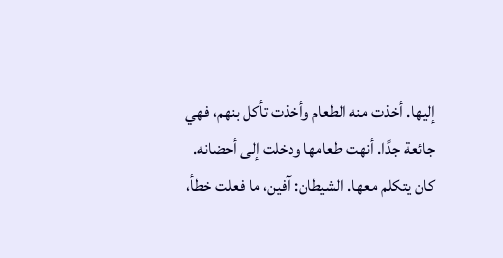إليها. أخذت منه الطعام وأخذت تأكل بنهم، فهي جائعة جدًا. أنهت طعامها ودخلت إلى أحضانه. كان يتكلم معها. الشيطان: آفين، ما فعلت خطأ،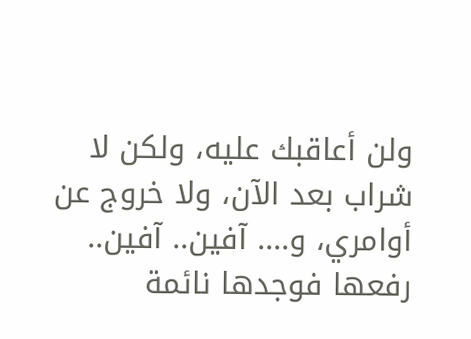ولن أعاقبك عليه، ولكن لا شراب بعد الآن، ولا خروج عن أوامري، و.... آفين.. آفين.. رفعها فوجدها نائمة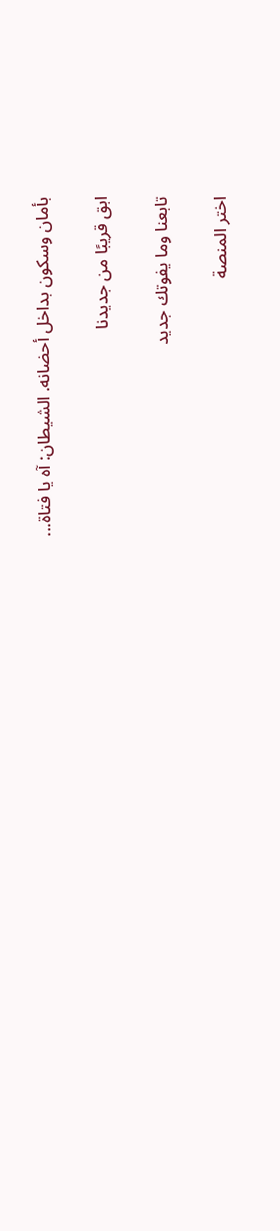بأمان وسكون بداخل أحضانه. الشيطان: آه يا فتاة...

ابق قريبًا من جديدنا

تابعنا وما يفوتك جديد

اختر المنصة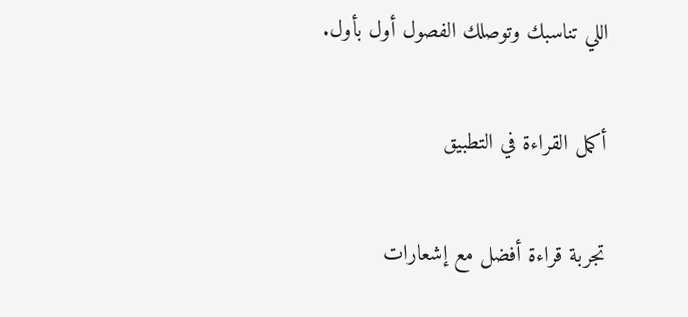اللي تناسبك وتوصلك الفصول أول بأول.

أكمل القراءة في التطبيق

تجربة قراءة أفضل مع إشعارات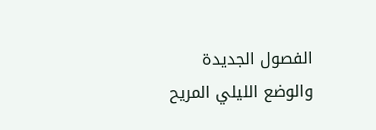الفصول الجديدة والوضع الليلي المريح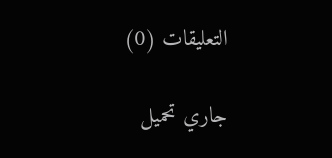التعليقات (0)

جاري تحميل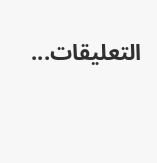التعليقات...